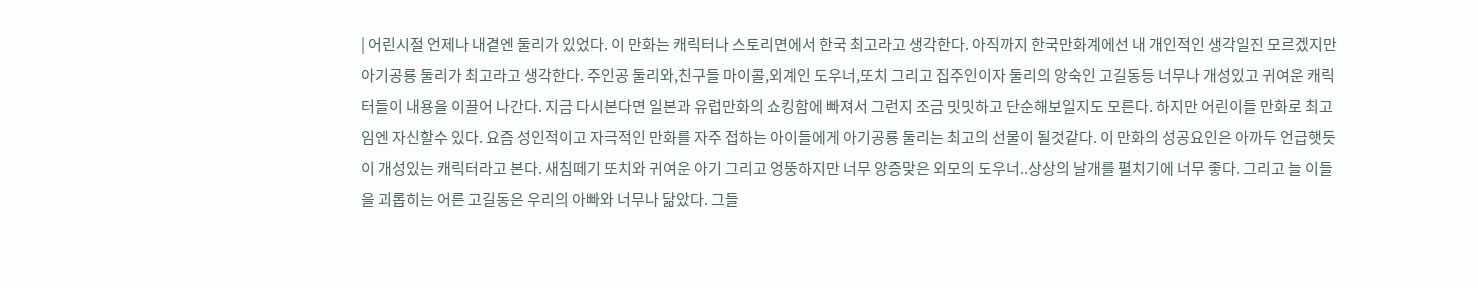| 어린시절 언제나 내곁엔 둘리가 있었다. 이 만화는 캐릭터나 스토리면에서 한국 최고라고 생각한다. 아직까지 한국만화계에선 내 개인적인 생각일진 모르겠지만 아기공룡 둘리가 최고라고 생각한다. 주인공 둘리와,친구들 마이콜,외계인 도우너,또치 그리고 집주인이자 둘리의 앙숙인 고길동등 너무나 개성있고 귀여운 캐릭터들이 내용을 이끌어 나간다. 지금 다시본다면 일본과 유럽만화의 쇼킹함에 빠져서 그런지 조금 밋밋하고 단순해보일지도 모른다. 하지만 어린이들 만화로 최고임엔 자신할수 있다. 요즘 성인적이고 자극적인 만화를 자주 접하는 아이들에게 아기공룡 둘리는 최고의 선물이 될것같다. 이 만화의 성공요인은 아까두 언급햇듯이 개성있는 캐릭터라고 본다. 새침떼기 또치와 귀여운 아기 그리고 엉뚱하지만 너무 앙증맞은 외모의 도우너..상상의 날개를 펼치기에 너무 좋다. 그리고 늘 이들을 괴롭히는 어른 고길동은 우리의 아빠와 너무나 닮았다. 그들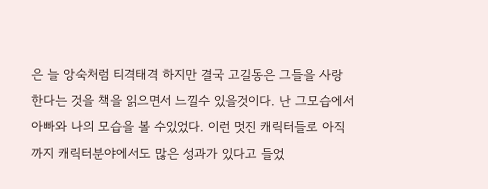은 늘 앙숙처럼 티격태격 하지만 결국 고길동은 그들을 사랑한다는 것을 책을 읽으면서 느낄수 있을것이다. 난 그모습에서 아빠와 나의 모습을 볼 수있었다. 이런 멋진 캐릭터들로 아직까지 캐릭터분야에서도 많은 성과가 있다고 들었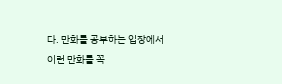다. 만화를 공부하는 입장에서 이런 만화를 꼭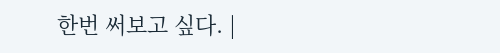한번 써보고 싶다. |